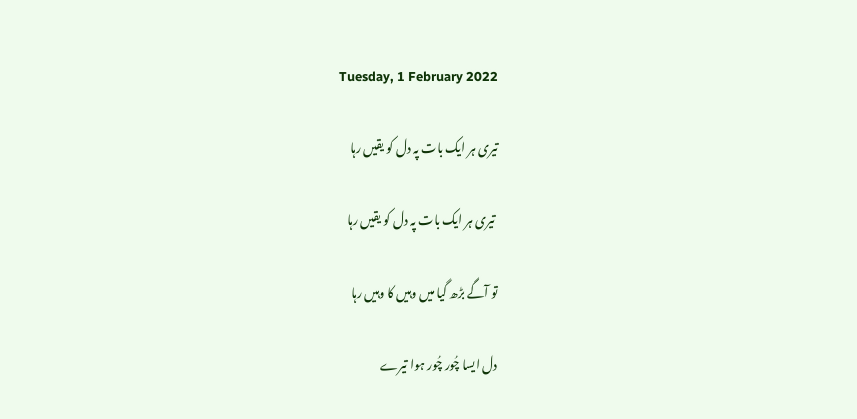Tuesday, 1 February 2022

تیری ہر ایک بات پہ دل کو یقیں رہا

 تیری ہر ایک بات پہ دل کو یقیں رہا

تو آگے بڑھ گیا میں وہیں کا وہیں رہا

دل ایسا چُور چُور ہوا تیرے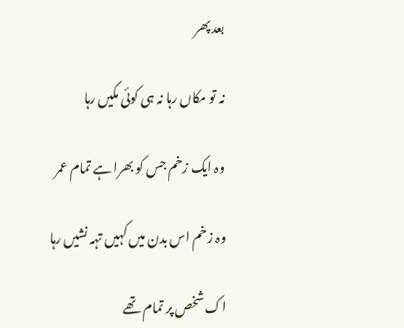بعد پھر

نہ تو مکاں رہا نہ ہی کوئی مکیں رہا

وہ ایک زخم جس کو بھرا ہے تمام عمر

وہ زخم اس بدن میں کہیں تہہ نشیں رہا

اک شخص پر تمام تھے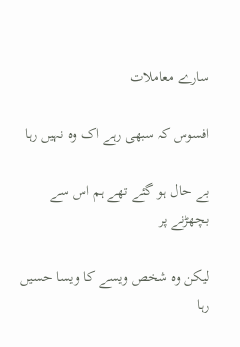سارے معاملات

افسوس کہ سبھی رہے اک وہ نہیں رہا

بے حال ہو گئے تھے ہم اس سے بچھڑنے پر

لیکن وہ شخص ویسے کا ویسا حسیں رہا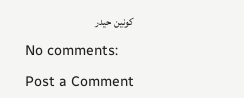کونین حیدر

No comments:

Post a Comment